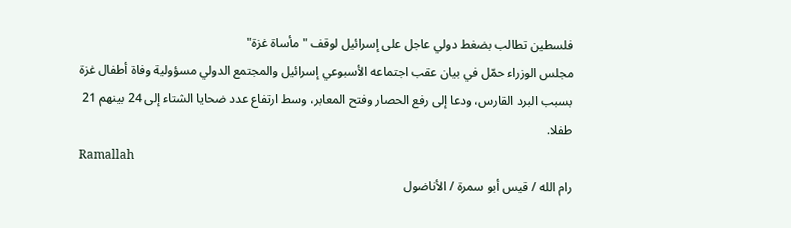فلسطين تطالب بضغط دولي عاجل على إسرائيل لوقف "مأساة غزة"
مجلس الوزراء حمّل في بيان عقب اجتماعه الأسبوعي إسرائيل والمجتمع الدولي مسؤولية وفاة أطفال غزة بسبب البرد القارس، ودعا إلى رفع الحصار وفتح المعابر، وسط ارتفاع عدد ضحايا الشتاء إلى 24 بينهم 21 طفلا.
Ramallah
رام الله / قيس أبو سمرة / الأناضول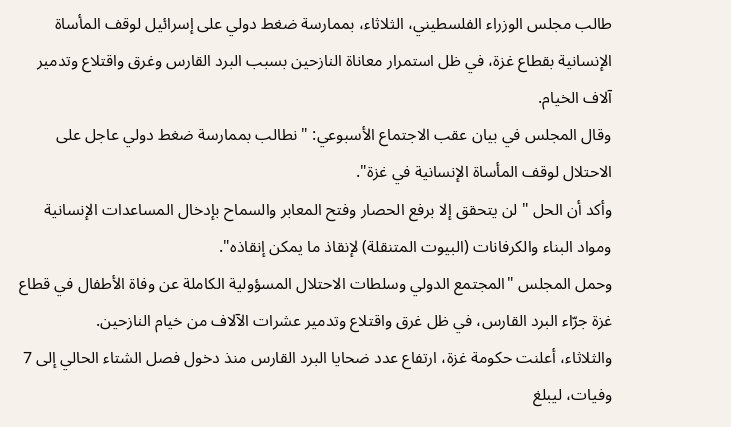طالب مجلس الوزراء الفلسطيني، الثلاثاء، بممارسة ضغط دولي على إسرائيل لوقف المأساة الإنسانية بقطاع غزة، في ظل استمرار معاناة النازحين بسبب البرد القارس وغرق واقتلاع وتدمير آلاف الخيام.
وقال المجلس في بيان عقب الاجتماع الأسبوعي: "نطالب بممارسة ضغط دولي عاجل على الاحتلال لوقف المأساة الإنسانية في غزة".
وأكد أن الحل "لن يتحقق إلا برفع الحصار وفتح المعابر والسماح بإدخال المساعدات الإنسانية ومواد البناء والكرفانات (البيوت المتنقلة) لإنقاذ ما يمكن إنقاذه".
وحمل المجلس "المجتمع الدولي وسلطات الاحتلال المسؤولية الكاملة عن وفاة الأطفال في قطاع غزة جرّاء البرد القارس، في ظل غرق واقتلاع وتدمير عشرات الآلاف من خيام النازحين.
والثلاثاء، أعلنت حكومة غزة، ارتفاع عدد ضحايا البرد القارس منذ دخول فصل الشتاء الحالي إلى 7 وفيات، ليبلغ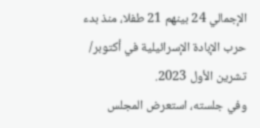الإجمالي 24 بينهم 21 طفلا، منذ بدء حرب الإبادة الإسرائيلية في أكتوبر/ تشرين الأول 2023.
وفي جلسته، استعرض المجلس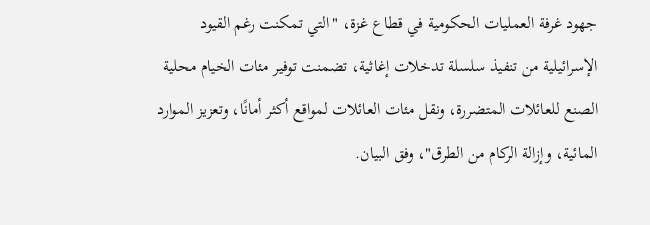جهود غرفة العمليات الحكومية في قطاع غزة، "التي تمكنت رغم القيود الإسرائيلية من تنفيذ سلسلة تدخلات إغاثية، تضمنت توفير مئات الخيام محلية الصنع للعائلات المتضررة، ونقل مئات العائلات لمواقع أكثر أمانًا، وتعزيز الموارد المائية، وإزالة الركام من الطرق"، وفق البيان.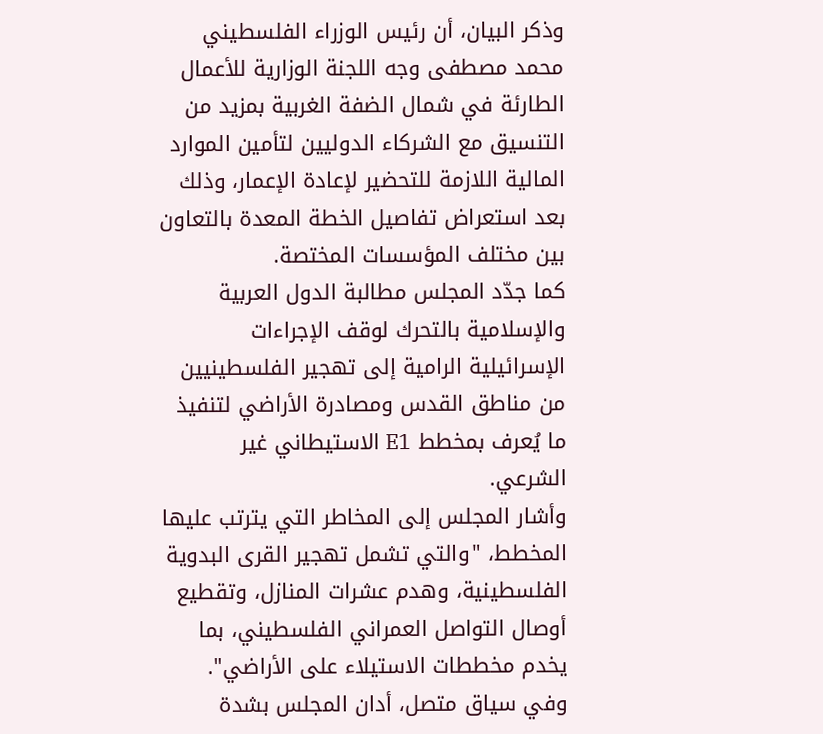وذكر البيان، أن رئيس الوزراء الفلسطيني محمد مصطفى وجه اللجنة الوزارية للأعمال الطارئة في شمال الضفة الغربية بمزيد من التنسيق مع الشركاء الدوليين لتأمين الموارد المالية اللازمة للتحضير لإعادة الإعمار، وذلك بعد استعراض تفاصيل الخطة المعدة بالتعاون بين مختلف المؤسسات المختصة.
كما جدّد المجلس مطالبة الدول العربية والإسلامية بالتحرك لوقف الإجراءات الإسرائيلية الرامية إلى تهجير الفلسطينيين من مناطق القدس ومصادرة الأراضي لتنفيذ ما يُعرف بمخطط E1 الاستيطاني غير الشرعي.
وأشار المجلس إلى المخاطر التي يترتب عليها المخطط، "والتي تشمل تهجير القرى البدوية الفلسطينية، وهدم عشرات المنازل، وتقطيع أوصال التواصل العمراني الفلسطيني، بما يخدم مخططات الاستيلاء على الأراضي".
وفي سياق متصل، أدان المجلس بشدة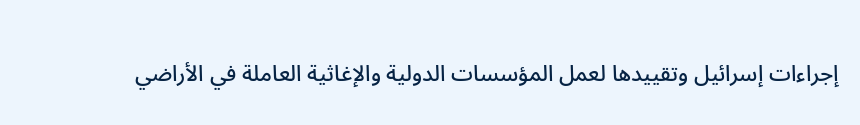إجراءات إسرائيل وتقييدها لعمل المؤسسات الدولية والإغاثية العاملة في الأراضي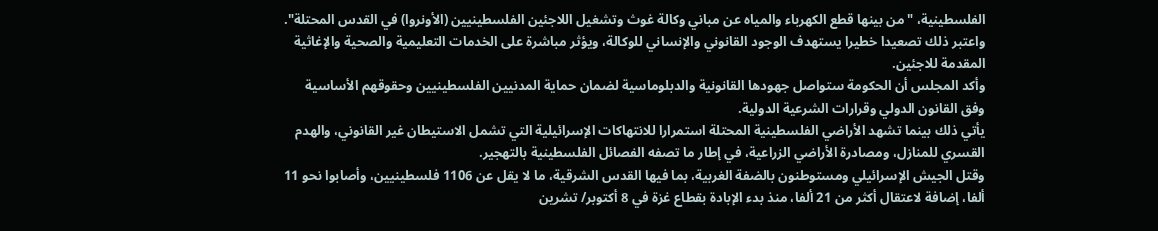الفلسطينية، "من بينها قطع الكهرباء والمياه عن مباني وكالة غوث وتشغيل اللاجئين الفلسطينيين (الأونروا) في القدس المحتلة".
واعتبر ذلك تصعيدا خطيرا يستهدف الوجود القانوني والإنساني للوكالة، ويؤثر مباشرة على الخدمات التعليمية والصحية والإغاثية المقدمة للاجئين.
وأكد المجلس أن الحكومة ستواصل جهودها القانونية والدبلوماسية لضمان حماية المدنيين الفلسطينيين وحقوقهم الأساسية وفق القانون الدولي وقرارات الشرعية الدولية.
يأتي ذلك بينما تشهد الأراضي الفلسطينية المحتلة استمرارا للانتهاكات الإسرائيلية التي تشمل الاستيطان غير القانوني، والهدم القسري للمنازل، ومصادرة الأراضي الزراعية، في إطار ما تصفه الفصائل الفلسطينية بالتهجير.
وقتل الجيش الإسرائيلي ومستوطنون بالضفة الغربية، بما فيها القدس الشرقية، ما لا يقل عن 1106 فلسطينيين، وأصابوا نحو 11 ألفا، إضافة لاعتقال أكثر من 21 ألفا، منذ بدء الإبادة بقطاع غزة في 8 أكتوبر/ تشرين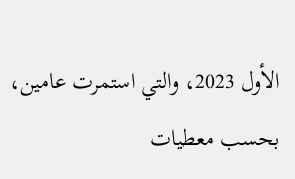الأول 2023، والتي استمرت عامين، بحسب معطيات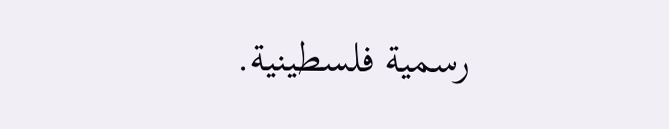رسمية فلسطينية.